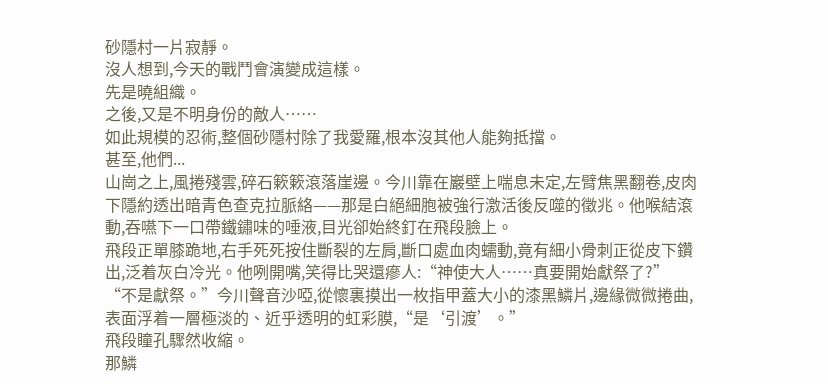砂隱村一片寂靜。
沒人想到,今天的戰鬥會演變成這樣。
先是曉組織。
之後,又是不明身份的敵人……
如此規模的忍術,整個砂隱村除了我愛羅,根本沒其他人能夠抵擋。
甚至,他們...
山崗之上,風捲殘雲,碎石簌簌滾落崖邊。今川靠在巖壁上喘息未定,左臂焦黑翻卷,皮肉下隱約透出暗青色查克拉脈絡——那是白絕細胞被強行激活後反噬的徵兆。他喉結滾動,吞嚥下一口帶鐵鏽味的唾液,目光卻始終釘在飛段臉上。
飛段正單膝跪地,右手死死按住斷裂的左肩,斷口處血肉蠕動,竟有細小骨刺正從皮下鑽出,泛着灰白冷光。他咧開嘴,笑得比哭還瘮人:“神使大人……真要開始獻祭了?”
“不是獻祭。”今川聲音沙啞,從懷裏摸出一枚指甲蓋大小的漆黑鱗片,邊緣微微捲曲,表面浮着一層極淡的、近乎透明的虹彩膜,“是‘引渡’。”
飛段瞳孔驟然收縮。
那鱗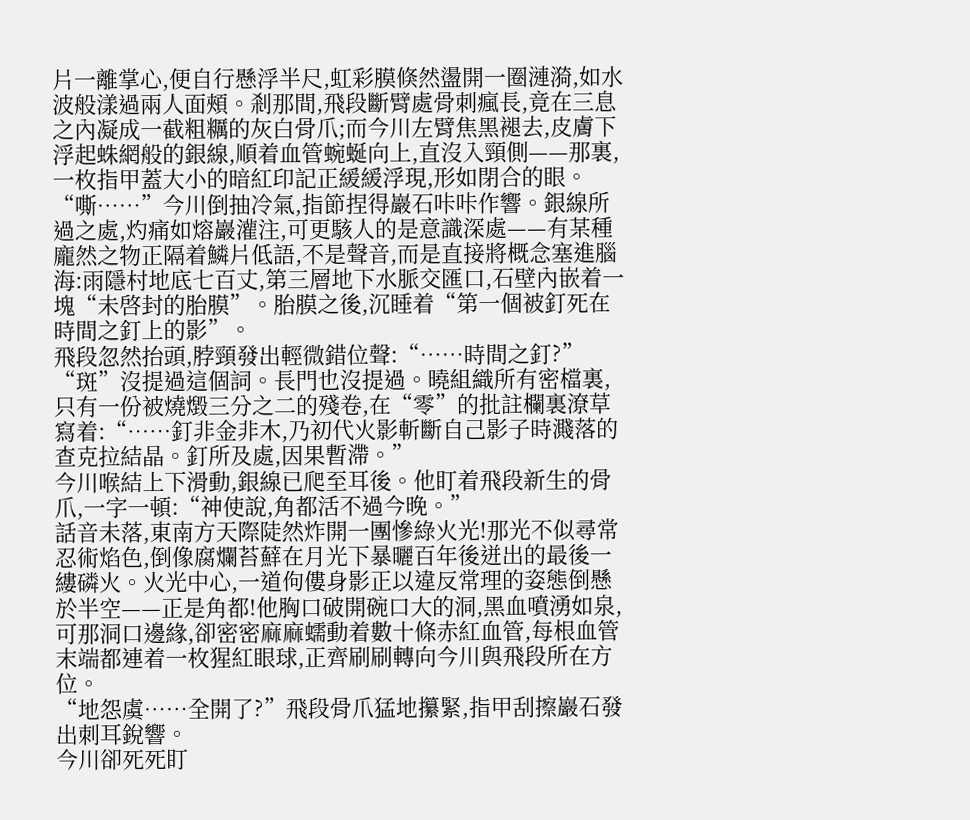片一離掌心,便自行懸浮半尺,虹彩膜倏然盪開一圈漣漪,如水波般漾過兩人面頰。剎那間,飛段斷臂處骨刺瘋長,竟在三息之內凝成一截粗糲的灰白骨爪;而今川左臂焦黑褪去,皮膚下浮起蛛網般的銀線,順着血管蜿蜒向上,直沒入頸側——那裏,一枚指甲蓋大小的暗紅印記正緩緩浮現,形如閉合的眼。
“嘶……”今川倒抽冷氣,指節捏得巖石咔咔作響。銀線所過之處,灼痛如熔巖灌注,可更駭人的是意識深處——有某種龐然之物正隔着鱗片低語,不是聲音,而是直接將概念塞進腦海:雨隱村地底七百丈,第三層地下水脈交匯口,石壁內嵌着一塊“未啓封的胎膜”。胎膜之後,沉睡着“第一個被釘死在時間之釘上的影”。
飛段忽然抬頭,脖頸發出輕微錯位聲:“……時間之釘?”
“斑”沒提過這個詞。長門也沒提過。曉組織所有密檔裏,只有一份被燒燬三分之二的殘卷,在“零”的批註欄裏潦草寫着:“……釘非金非木,乃初代火影斬斷自己影子時濺落的查克拉結晶。釘所及處,因果暫滯。”
今川喉結上下滑動,銀線已爬至耳後。他盯着飛段新生的骨爪,一字一頓:“神使說,角都活不過今晚。”
話音未落,東南方天際陡然炸開一團慘綠火光!那光不似尋常忍術焰色,倒像腐爛苔蘚在月光下暴曬百年後迸出的最後一縷磷火。火光中心,一道佝僂身影正以違反常理的姿態倒懸於半空——正是角都!他胸口破開碗口大的洞,黑血噴湧如泉,可那洞口邊緣,卻密密麻麻蠕動着數十條赤紅血管,每根血管末端都連着一枚猩紅眼球,正齊刷刷轉向今川與飛段所在方位。
“地怨虞……全開了?”飛段骨爪猛地攥緊,指甲刮擦巖石發出刺耳銳響。
今川卻死死盯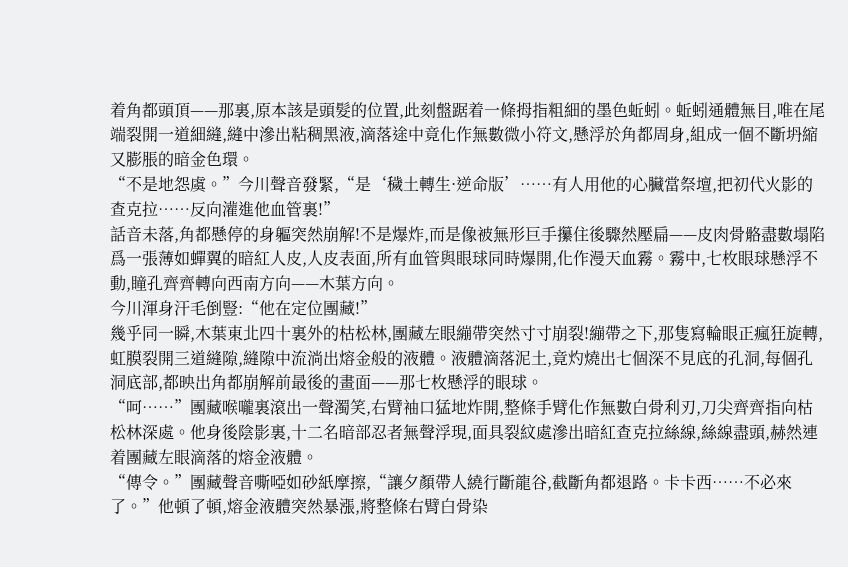着角都頭頂——那裏,原本該是頭髮的位置,此刻盤踞着一條拇指粗細的墨色蚯蚓。蚯蚓通體無目,唯在尾端裂開一道細縫,縫中滲出粘稠黑液,滴落途中竟化作無數微小符文,懸浮於角都周身,組成一個不斷坍縮又膨脹的暗金色環。
“不是地怨虞。”今川聲音發緊,“是‘穢土轉生·逆命版’……有人用他的心臟當祭壇,把初代火影的查克拉……反向灌進他血管裏!”
話音未落,角都懸停的身軀突然崩解!不是爆炸,而是像被無形巨手攥住後驟然壓扁——皮肉骨骼盡數塌陷爲一張薄如蟬翼的暗紅人皮,人皮表面,所有血管與眼球同時爆開,化作漫天血霧。霧中,七枚眼球懸浮不動,瞳孔齊齊轉向西南方向——木葉方向。
今川渾身汗毛倒豎:“他在定位團藏!”
幾乎同一瞬,木葉東北四十裏外的枯松林,團藏左眼繃帶突然寸寸崩裂!繃帶之下,那隻寫輪眼正瘋狂旋轉,虹膜裂開三道縫隙,縫隙中流淌出熔金般的液體。液體滴落泥土,竟灼燒出七個深不見底的孔洞,每個孔洞底部,都映出角都崩解前最後的畫面——那七枚懸浮的眼球。
“呵……”團藏喉嚨裏滾出一聲濁笑,右臂袖口猛地炸開,整條手臂化作無數白骨利刃,刀尖齊齊指向枯松林深處。他身後陰影裏,十二名暗部忍者無聲浮現,面具裂紋處滲出暗紅查克拉絲線,絲線盡頭,赫然連着團藏左眼滴落的熔金液體。
“傳令。”團藏聲音嘶啞如砂紙摩擦,“讓夕顏帶人繞行斷龍谷,截斷角都退路。卡卡西……不必來了。”他頓了頓,熔金液體突然暴漲,將整條右臂白骨染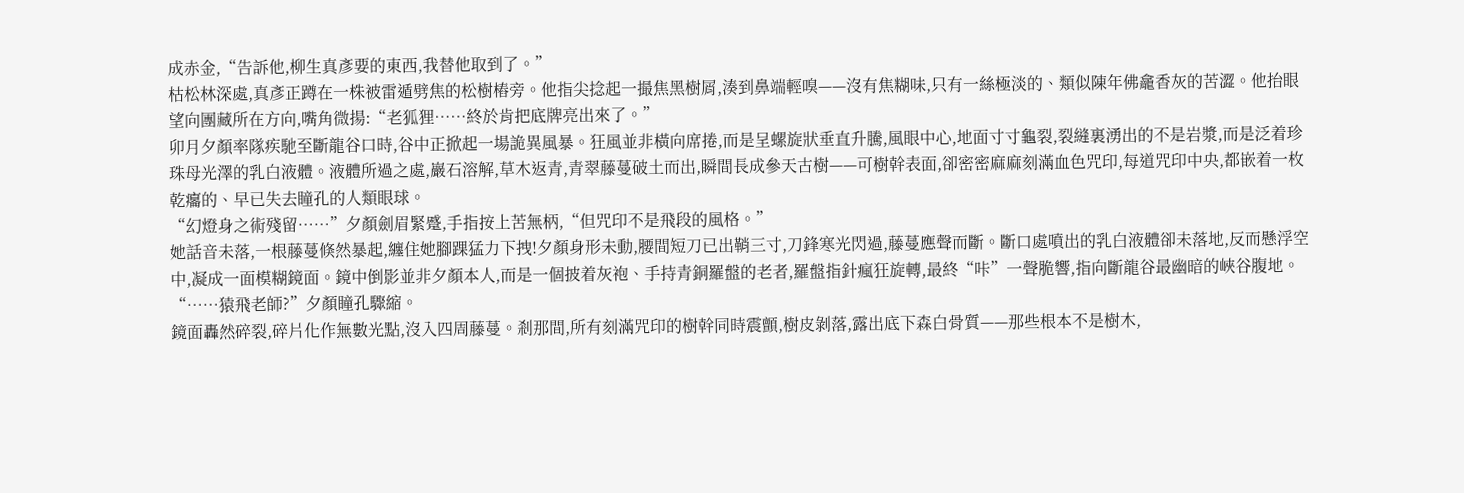成赤金,“告訴他,柳生真彥要的東西,我替他取到了。”
枯松林深處,真彥正蹲在一株被雷遁劈焦的松樹樁旁。他指尖捻起一撮焦黑樹屑,湊到鼻端輕嗅——沒有焦糊味,只有一絲極淡的、類似陳年佛龕香灰的苦澀。他抬眼望向團藏所在方向,嘴角微揚:“老狐狸……終於肯把底牌亮出來了。”
卯月夕顏率隊疾馳至斷龍谷口時,谷中正掀起一場詭異風暴。狂風並非橫向席捲,而是呈螺旋狀垂直升騰,風眼中心,地面寸寸龜裂,裂縫裏湧出的不是岩漿,而是泛着珍珠母光澤的乳白液體。液體所過之處,巖石溶解,草木返青,青翠藤蔓破土而出,瞬間長成參天古樹——可樹幹表面,卻密密麻麻刻滿血色咒印,每道咒印中央,都嵌着一枚乾癟的、早已失去瞳孔的人類眼球。
“幻燈身之術殘留……”夕顏劍眉緊蹙,手指按上苦無柄,“但咒印不是飛段的風格。”
她話音未落,一根藤蔓倏然暴起,纏住她腳踝猛力下拽!夕顏身形未動,腰間短刀已出鞘三寸,刀鋒寒光閃過,藤蔓應聲而斷。斷口處噴出的乳白液體卻未落地,反而懸浮空中,凝成一面模糊鏡面。鏡中倒影並非夕顏本人,而是一個披着灰袍、手持青銅羅盤的老者,羅盤指針瘋狂旋轉,最終“咔”一聲脆響,指向斷龍谷最幽暗的峽谷腹地。
“……猿飛老師?”夕顏瞳孔驟縮。
鏡面轟然碎裂,碎片化作無數光點,沒入四周藤蔓。剎那間,所有刻滿咒印的樹幹同時震顫,樹皮剝落,露出底下森白骨質——那些根本不是樹木,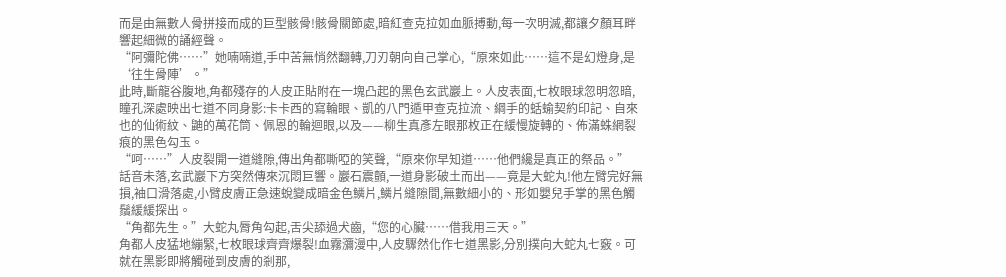而是由無數人骨拼接而成的巨型骸骨!骸骨關節處,暗紅查克拉如血脈搏動,每一次明滅,都讓夕顏耳畔響起細微的誦經聲。
“阿彌陀佛……”她喃喃道,手中苦無悄然翻轉,刀刃朝向自己掌心,“原來如此……這不是幻燈身,是‘往生骨陣’。”
此時,斷龍谷腹地,角都殘存的人皮正貼附在一塊凸起的黑色玄武巖上。人皮表面,七枚眼球忽明忽暗,瞳孔深處映出七道不同身影:卡卡西的寫輪眼、凱的八門遁甲查克拉流、綱手的蛞蝓契約印記、自來也的仙術紋、鼬的萬花筒、佩恩的輪迴眼,以及——柳生真彥左眼那枚正在緩慢旋轉的、佈滿蛛網裂痕的黑色勾玉。
“呵……”人皮裂開一道縫隙,傳出角都嘶啞的笑聲,“原來你早知道……他們纔是真正的祭品。”
話音未落,玄武巖下方突然傳來沉悶巨響。巖石震顫,一道身影破土而出——竟是大蛇丸!他左臂完好無損,袖口滑落處,小臂皮膚正急速蛻變成暗金色鱗片,鱗片縫隙間,無數細小的、形如嬰兒手掌的黑色觸鬚緩緩探出。
“角都先生。”大蛇丸脣角勾起,舌尖舔過犬齒,“您的心臟……借我用三天。”
角都人皮猛地繃緊,七枚眼球齊齊爆裂!血霧瀰漫中,人皮驟然化作七道黑影,分別撲向大蛇丸七竅。可就在黑影即將觸碰到皮膚的剎那,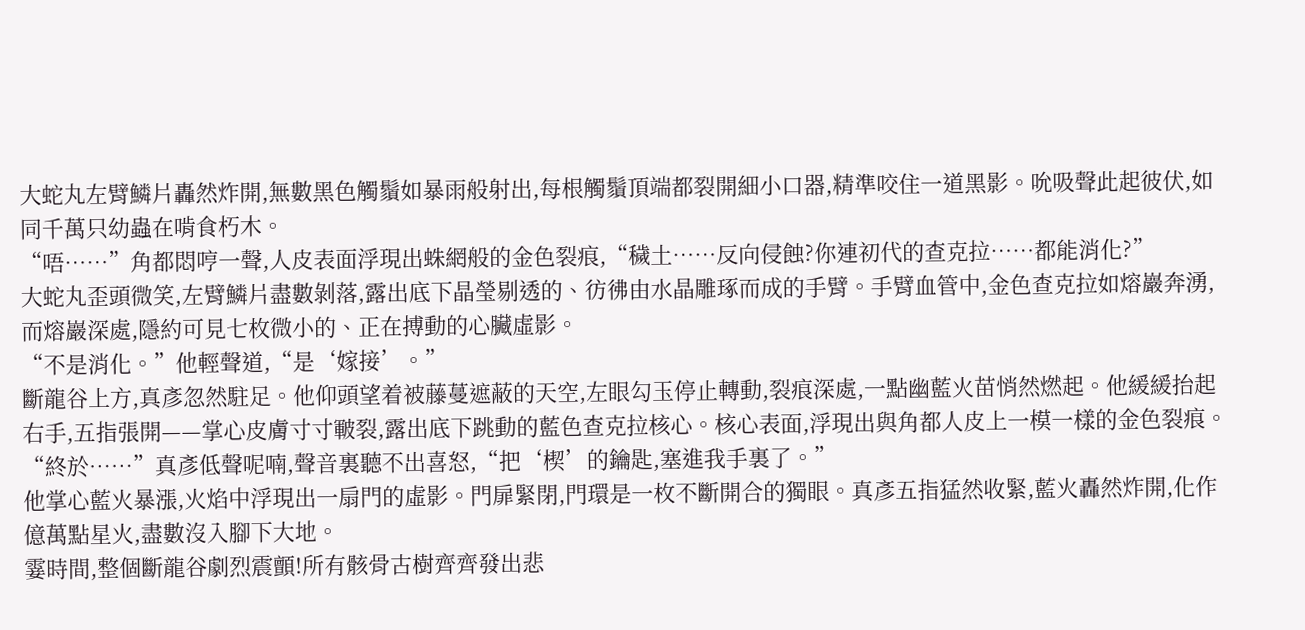大蛇丸左臂鱗片轟然炸開,無數黑色觸鬚如暴雨般射出,每根觸鬚頂端都裂開細小口器,精準咬住一道黑影。吮吸聲此起彼伏,如同千萬只幼蟲在啃食朽木。
“唔……”角都悶哼一聲,人皮表面浮現出蛛網般的金色裂痕,“穢土……反向侵蝕?你連初代的查克拉……都能消化?”
大蛇丸歪頭微笑,左臂鱗片盡數剝落,露出底下晶瑩剔透的、彷彿由水晶雕琢而成的手臂。手臂血管中,金色查克拉如熔巖奔湧,而熔巖深處,隱約可見七枚微小的、正在搏動的心臟虛影。
“不是消化。”他輕聲道,“是‘嫁接’。”
斷龍谷上方,真彥忽然駐足。他仰頭望着被藤蔓遮蔽的天空,左眼勾玉停止轉動,裂痕深處,一點幽藍火苗悄然燃起。他緩緩抬起右手,五指張開——掌心皮膚寸寸皸裂,露出底下跳動的藍色查克拉核心。核心表面,浮現出與角都人皮上一模一樣的金色裂痕。
“終於……”真彥低聲呢喃,聲音裏聽不出喜怒,“把‘楔’的鑰匙,塞進我手裏了。”
他掌心藍火暴漲,火焰中浮現出一扇門的虛影。門扉緊閉,門環是一枚不斷開合的獨眼。真彥五指猛然收緊,藍火轟然炸開,化作億萬點星火,盡數沒入腳下大地。
霎時間,整個斷龍谷劇烈震顫!所有骸骨古樹齊齊發出悲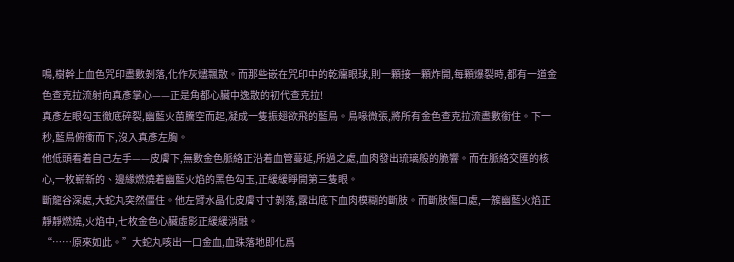鳴,樹幹上血色咒印盡數剝落,化作灰燼飄散。而那些嵌在咒印中的乾癟眼球,則一顆接一顆炸開,每顆爆裂時,都有一道金色查克拉流射向真彥掌心——正是角都心臟中逸散的初代查克拉!
真彥左眼勾玉徹底碎裂,幽藍火苗騰空而起,凝成一隻振翅欲飛的藍鳥。鳥喙微張,將所有金色查克拉流盡數銜住。下一秒,藍鳥俯衝而下,沒入真彥左胸。
他低頭看着自己左手——皮膚下,無數金色脈絡正沿着血管蔓延,所過之處,血肉發出琉璃般的脆響。而在脈絡交匯的核心,一枚嶄新的、邊緣燃燒着幽藍火焰的黑色勾玉,正緩緩睜開第三隻眼。
斷龍谷深處,大蛇丸突然僵住。他左臂水晶化皮膚寸寸剝落,露出底下血肉模糊的斷肢。而斷肢傷口處,一簇幽藍火焰正靜靜燃燒,火焰中,七枚金色心臟虛影正緩緩消融。
“……原來如此。”大蛇丸咳出一口金血,血珠落地即化爲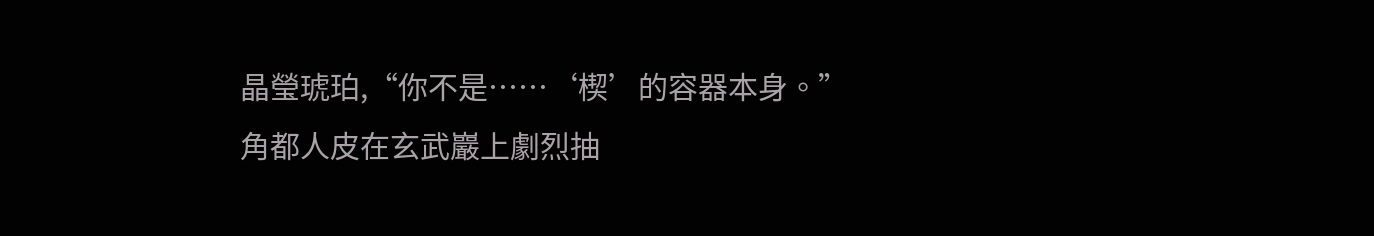晶瑩琥珀,“你不是……‘楔’的容器本身。”
角都人皮在玄武巖上劇烈抽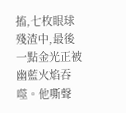搐,七枚眼球殘渣中,最後一點金光正被幽藍火焰吞噬。他嘶聲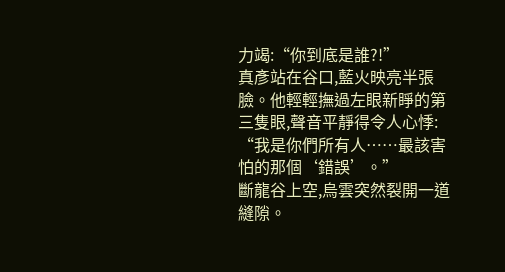力竭:“你到底是誰?!”
真彥站在谷口,藍火映亮半張臉。他輕輕撫過左眼新睜的第三隻眼,聲音平靜得令人心悸:
“我是你們所有人……最該害怕的那個‘錯誤’。”
斷龍谷上空,烏雲突然裂開一道縫隙。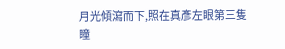月光傾瀉而下,照在真彥左眼第三隻瞳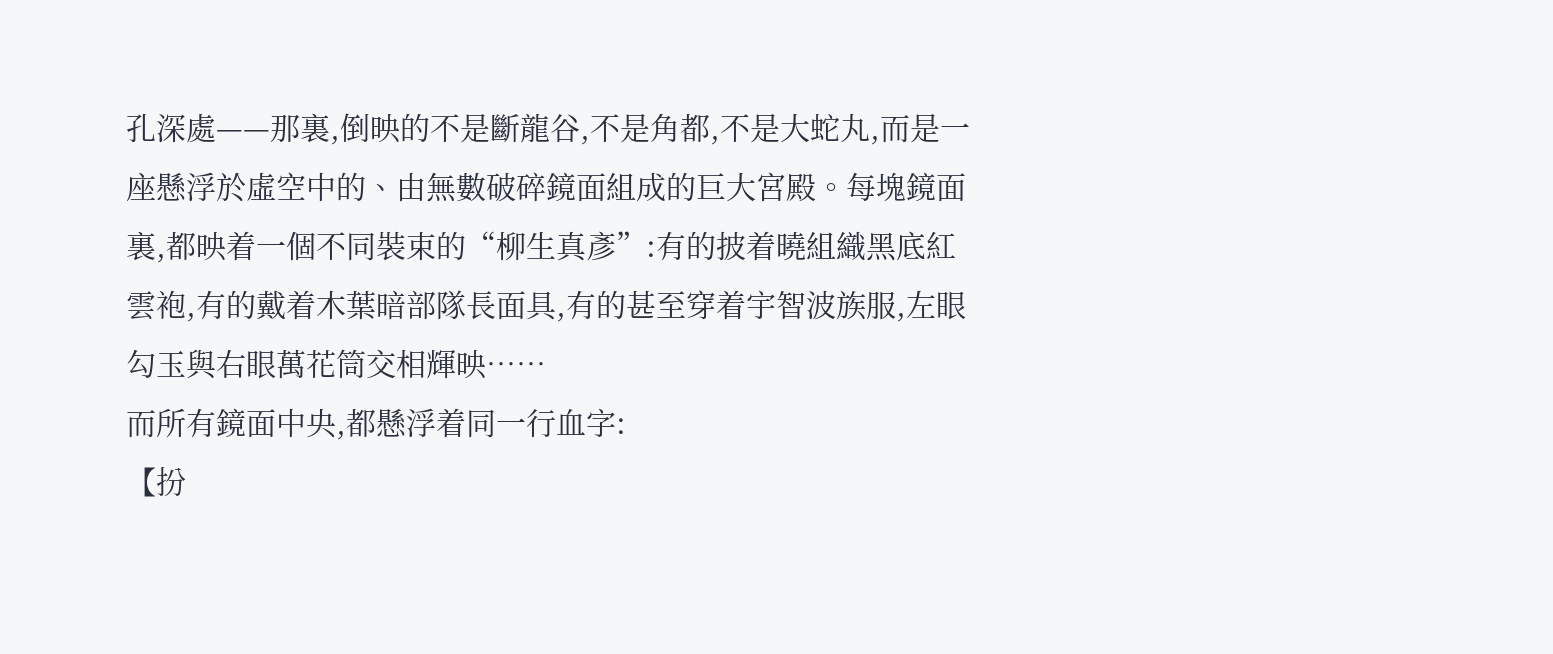孔深處——那裏,倒映的不是斷龍谷,不是角都,不是大蛇丸,而是一座懸浮於虛空中的、由無數破碎鏡面組成的巨大宮殿。每塊鏡面裏,都映着一個不同裝束的“柳生真彥”:有的披着曉組織黑底紅雲袍,有的戴着木葉暗部隊長面具,有的甚至穿着宇智波族服,左眼勾玉與右眼萬花筒交相輝映……
而所有鏡面中央,都懸浮着同一行血字:
【扮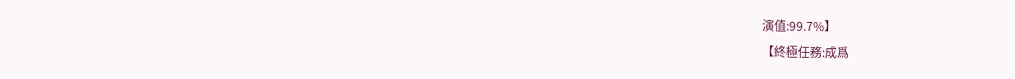演值:99.7%】
【終極任務:成爲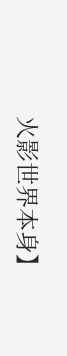火影世界本身】